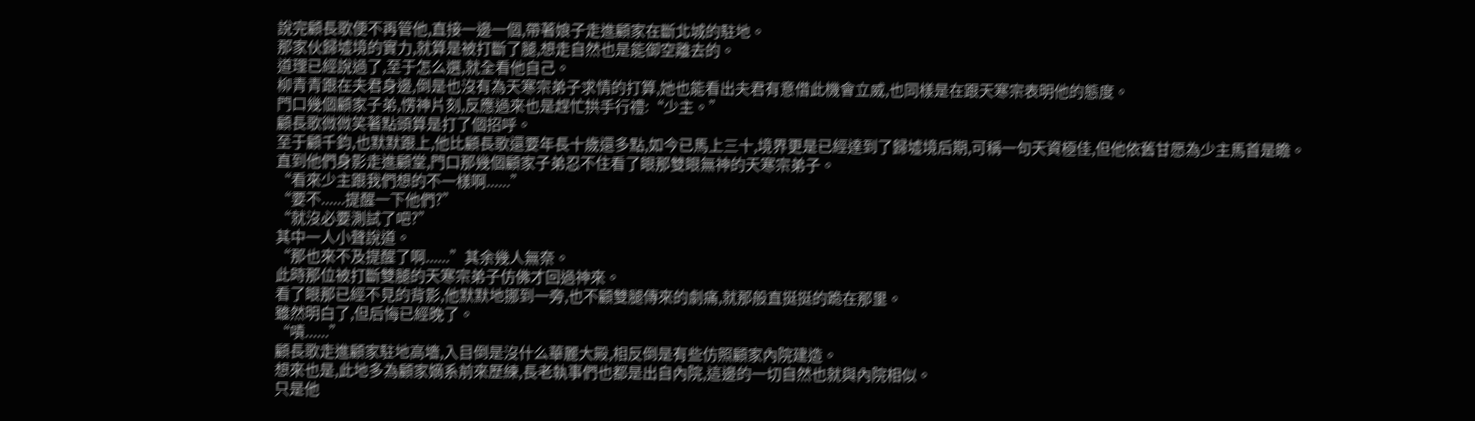說完顧長歌便不再管他,直接一邊一個,帶著娘子走進顧家在斷北城的駐地。
那家伙歸墟境的實力,就算是被打斷了腿,想走自然也是能御空離去的。
道理已經說過了,至于怎么選,就全看他自己。
柳青青跟在夫君身邊,倒是也沒有為天寒宗弟子求情的打算,她也能看出夫君有意借此機會立威,也同樣是在跟天寒宗表明他的態度。
門口幾個顧家子弟,愣神片刻,反應過來也是趕忙拱手行禮:“少主。”
顧長歌微微笑著點頭算是打了個招呼。
至于顧千鈞,也默默跟上,他比顧長歌還要年長十歲還多點,如今已馬上三十,境界更是已經達到了歸墟境后期,可稱一句天資極佳,但他依舊甘愿為少主馬首是瞻。
直到他們身影走進顧堂,門口那幾個顧家子弟忍不住看了眼那雙眼無神的天寒宗弟子。
“看來少主跟我們想的不一樣啊......”
“要不......提醒一下他們?”
“就沒必要測試了吧?”
其中一人小聲說道。
“那也來不及提醒了啊......”其余幾人無奈。
此時那位被打斷雙腿的天寒宗弟子仿佛才回過神來。
看了眼那已經不見的背影,他默默地挪到一旁,也不顧雙腿傳來的劇痛,就那般直挺挺的跪在那里。
雖然明白了,但后悔已經晚了。
“嘖......”
顧長歌走進顧家駐地高墻,入目倒是沒什么華麗大殿,相反倒是有些仿照顧家內院建造。
想來也是,此地多為顧家嫡系前來歷練,長老執事們也都是出自內院,這邊的一切自然也就與內院相似。
只是他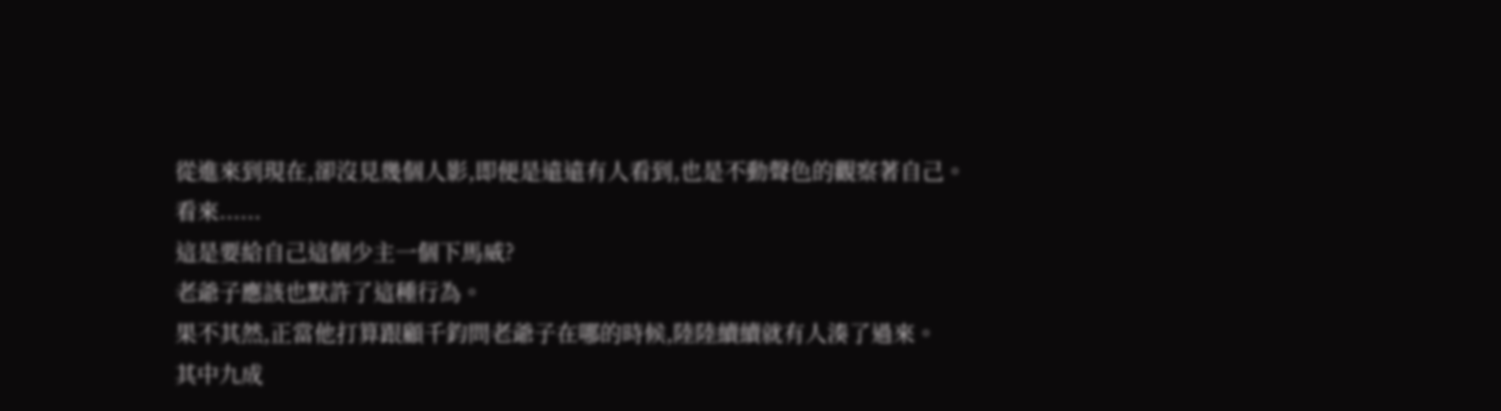從進來到現在,卻沒見幾個人影,即便是遠遠有人看到,也是不動聲色的觀察著自己。
看來......
這是要給自己這個少主一個下馬威?
老爺子應該也默許了這種行為。
果不其然,正當他打算跟顧千鈞問老爺子在哪的時候,陸陸續續就有人湊了過來。
其中九成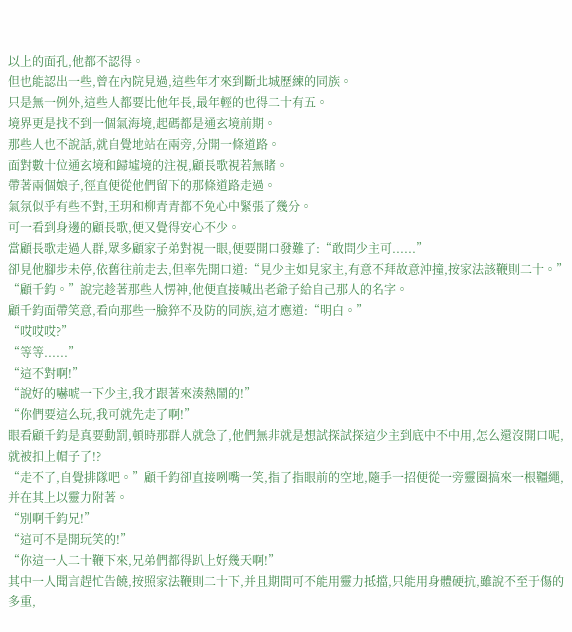以上的面孔,他都不認得。
但也能認出一些,曾在內院見過,這些年才來到斷北城歷練的同族。
只是無一例外,這些人都要比他年長,最年輕的也得二十有五。
境界更是找不到一個氣海境,起碼都是通玄境前期。
那些人也不說話,就自覺地站在兩旁,分開一條道路。
面對數十位通玄境和歸墟境的注視,顧長歌視若無睹。
帶著兩個娘子,徑直便從他們留下的那條道路走過。
氣氛似乎有些不對,王玥和柳青青都不免心中緊張了幾分。
可一看到身邊的顧長歌,便又覺得安心不少。
當顧長歌走過人群,眾多顧家子弟對視一眼,便要開口發難了:“敢問少主可......”
卻見他腳步未停,依舊往前走去,但率先開口道:“見少主如見家主,有意不拜故意沖撞,按家法該鞭則二十。”
“顧千鈞。”說完趁著那些人愣神,他便直接喊出老爺子給自己那人的名字。
顧千鈞面帶笑意,看向那些一臉猝不及防的同族,這才應道:“明白。”
“哎哎哎?”
“等等......”
“這不對啊!”
“說好的嚇唬一下少主,我才跟著來湊熱鬧的!”
“你們要這么玩,我可就先走了啊!”
眼看顧千鈞是真要動罰,頓時那群人就急了,他們無非就是想試探試探這少主到底中不中用,怎么還沒開口呢,就被扣上帽子了!?
“走不了,自覺排隊吧。”顧千鈞卻直接咧嘴一笑,指了指眼前的空地,隨手一招便從一旁靈圈搞來一根韁繩,并在其上以靈力附著。
“別啊千鈞兄!”
“這可不是開玩笑的!”
“你這一人二十鞭下來,兄弟們都得趴上好幾天啊!”
其中一人聞言趕忙告饒,按照家法鞭則二十下,并且期間可不能用靈力抵擋,只能用身體硬抗,雖說不至于傷的多重,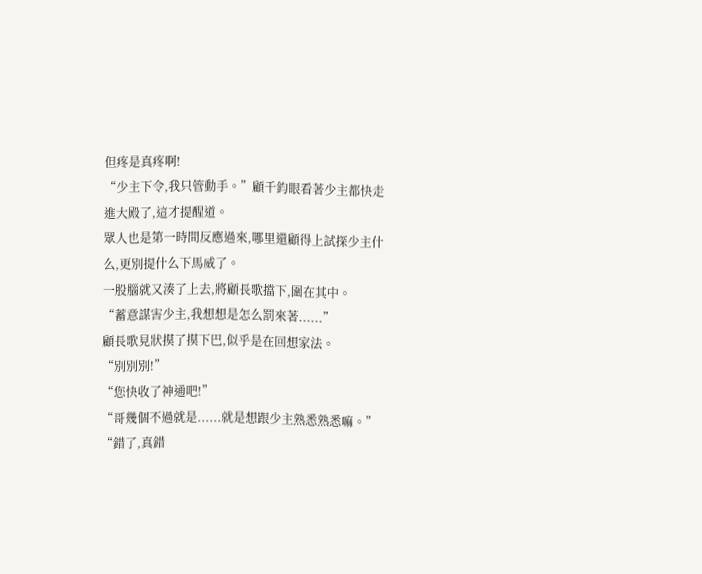但疼是真疼啊!
“少主下令,我只管動手。”顧千鈞眼看著少主都快走進大殿了,這才提醒道。
眾人也是第一時間反應過來,哪里還顧得上試探少主什么,更別提什么下馬威了。
一股腦就又湊了上去,將顧長歌擋下,圍在其中。
“蓄意謀害少主,我想想是怎么罰來著......”
顧長歌見狀摸了摸下巴,似乎是在回想家法。
“別別別!”
“您快收了神通吧!”
“哥幾個不過就是......就是想跟少主熟悉熟悉嘛。”
“錯了,真錯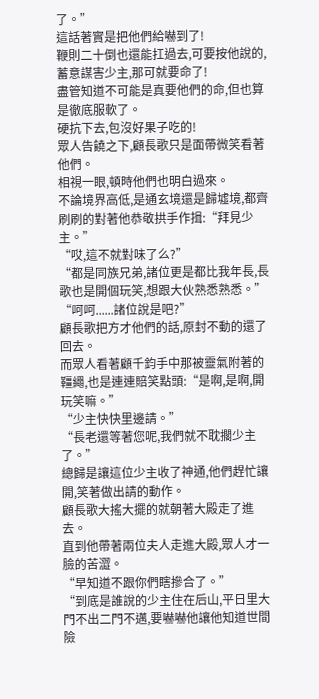了。”
這話著實是把他們給嚇到了!
鞭則二十倒也還能扛過去,可要按他說的,蓄意謀害少主,那可就要命了!
盡管知道不可能是真要他們的命,但也算是徹底服軟了。
硬抗下去,包沒好果子吃的!
眾人告饒之下,顧長歌只是面帶微笑看著他們。
相視一眼,頓時他們也明白過來。
不論境界高低,是通玄境還是歸墟境,都齊刷刷的對著他恭敬拱手作揖:“拜見少主。”
“哎,這不就對味了么?”
“都是同族兄弟,諸位更是都比我年長,長歌也是開個玩笑,想跟大伙熟悉熟悉。”
“呵呵......諸位說是吧?”
顧長歌把方才他們的話,原封不動的還了回去。
而眾人看著顧千鈞手中那被靈氣附著的韁繩,也是連連賠笑點頭:“是啊,是啊,開玩笑嘛。”
“少主快快里邊請。”
“長老還等著您呢,我們就不耽擱少主了。”
總歸是讓這位少主收了神通,他們趕忙讓開,笑著做出請的動作。
顧長歌大搖大擺的就朝著大殿走了進去。
直到他帶著兩位夫人走進大殿,眾人才一臉的苦澀。
“早知道不跟你們瞎摻合了。”
“到底是誰說的少主住在后山,平日里大門不出二門不邁,要嚇嚇他讓他知道世間險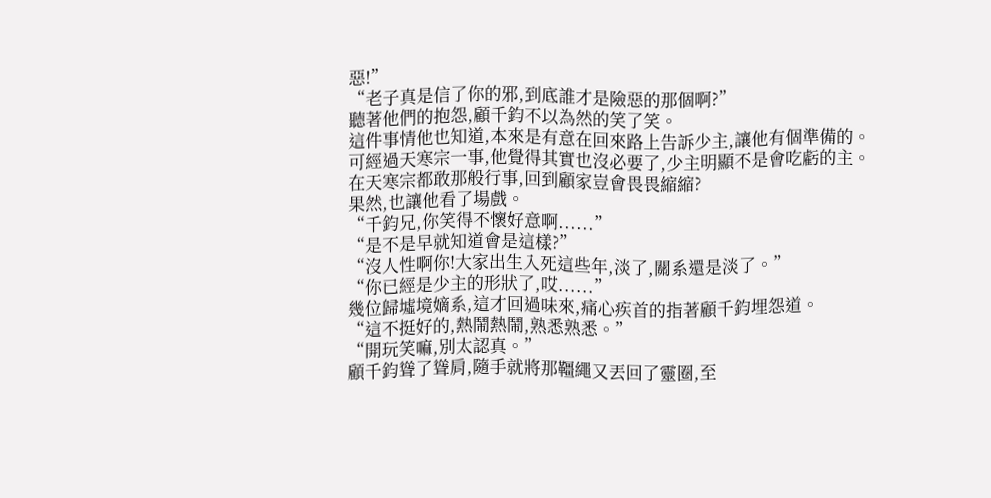惡!”
“老子真是信了你的邪,到底誰才是險惡的那個啊?”
聽著他們的抱怨,顧千鈞不以為然的笑了笑。
這件事情他也知道,本來是有意在回來路上告訴少主,讓他有個準備的。
可經過天寒宗一事,他覺得其實也沒必要了,少主明顯不是會吃虧的主。
在天寒宗都敢那般行事,回到顧家豈會畏畏縮縮?
果然,也讓他看了場戲。
“千鈞兄,你笑得不懷好意啊......”
“是不是早就知道會是這樣?”
“沒人性啊你!大家出生入死這些年,淡了,關系還是淡了。”
“你已經是少主的形狀了,哎......”
幾位歸墟境嫡系,這才回過味來,痛心疾首的指著顧千鈞埋怨道。
“這不挺好的,熱鬧熱鬧,熟悉熟悉。”
“開玩笑嘛,別太認真。”
顧千鈞聳了聳肩,隨手就將那韁繩又丟回了靈圈,至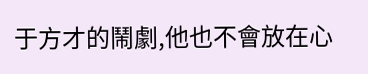于方才的鬧劇,他也不會放在心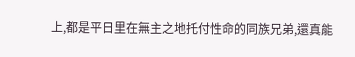上,都是平日里在無主之地托付性命的同族兄弟,還真能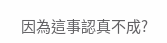因為這事認真不成?